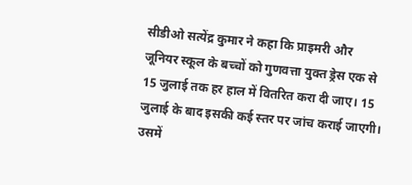सीडीओ सत्येंद्र कुमार ने कहा कि प्राइमरी और जूनियर स्कूल के बच्चों को गुणवत्ता युक्त ड्रेस एक से 15 जुलाई तक हर हाल में वितरित करा दी जाए। 15 जुलाई के बाद इसकी कई स्तर पर जांच कराई जाएगी। उसमें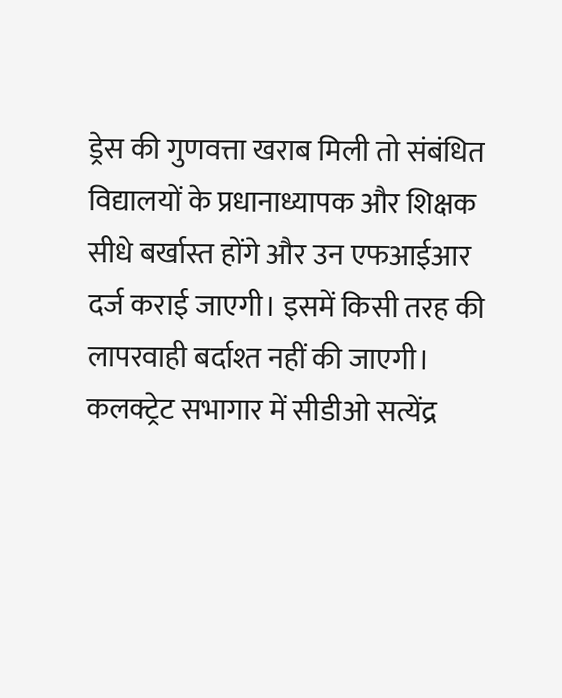ड्रेस की गुणवत्ता खराब मिली तो संबंधित विद्यालयों के प्रधानाध्यापक और शिक्षक सीधे बर्खास्त होंगे और उन एफआईआर दर्ज कराई जाएगी। इसमें किसी तरह की लापरवाही बर्दाश्त नहीं की जाएगी।
कलक्ट्रेट सभागार में सीडीओ सत्येंद्र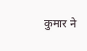कुमार ने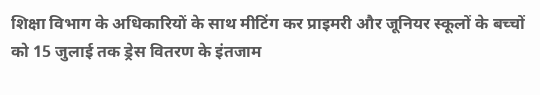शिक्षा विभाग के अधिकारियों के साथ मीटिंग कर प्राइमरी और जूनियर स्कूलों के बच्चों को 15 जुलाई तक ड्रेस वितरण के इंतजाम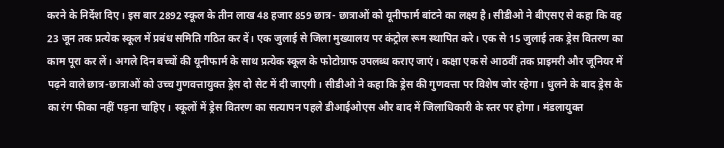करने के निर्देश दिए। इस बार 2892 स्कूल के तीन लाख 48 हजार 859 छात्र- छात्राओं को यूनीफार्म बांटने का लक्ष्य है। सीडीओ ने बीएसए से कहा कि वह 23 जून तक प्रत्येक स्कूल में प्रबंध समिति गठित कर दें। एक जुलाई से जिला मुख्यालय पर कंट्रोल रूम स्थापित करे। एक से 15 जुलाई तक ड्रेस वितरण का काम पूरा कर लें। अगले दिन बच्चों की यूनीफार्म के साथ प्रत्येक स्कूल के फोटोग्राफ उपलब्ध कराए जाएं। कक्षा एक से आठवीं तक प्राइमरी और जूनियर में पढ़ने वाले छात्र-छात्राओं को उच्च गुणवत्तायुक्त ड्रेस दो सेट में दी जाएगी। सीडीओ ने कहा कि ड्रेस की गुणवत्ता पर विशेष जोर रहेगा। धुलने के बाद ड्रेस के का रंग फीका नहीं पड़ना चाहिए। स्कूलों में ड्रेस वितरण का सत्यापन पहले डीआईओएस और बाद में जिलाधिकारी के स्तर पर होगा। मंडलायुक्त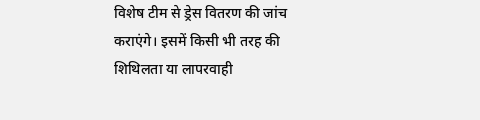विशेष टीम से ड्रेस वितरण की जांच कराएंगे। इसमें किसी भी तरह की शिथिलता या लापरवाही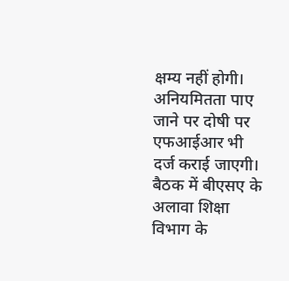क्षम्य नहीं होगी। अनियमितता पाए जाने पर दोषी पर एफआईआर भी दर्ज कराई जाएगी। बैठक में बीएसए के अलावा शिक्षा विभाग के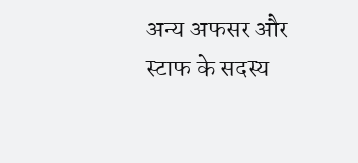अन्य अफसर और स्टाफ के सदस्य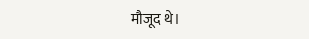मौजूद थे।